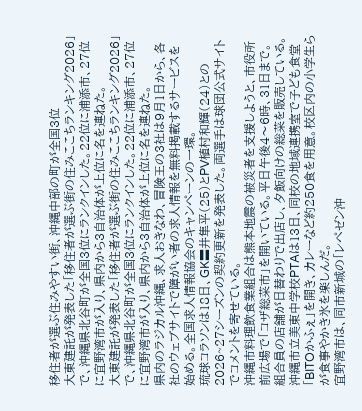移住者が選ぶ住みやすい街、沖縄中部の町が全国3位
大東建託が発表した「移住者が選ぶ街の住みここちランキング2026」で、沖縄県北谷町が全国3位にランクインした。22位に浦添市、27位に宜野湾市が入り、県内から3自治体が上位に名を連ねた。
大東建託が発表した「移住者が選ぶ街の住みここちランキング2026」で、沖縄県北谷町が全国3位にランクインした。22位に浦添市、27位に宜野湾市が入り、県内から3自治体が上位に名を連ねた。
県内のラジカル沖縄、求人おきなわ、冒険王の3社は9月1日から、各社のウェブサイトで障がい者の求人情報を無料掲載するサービスを始める。全国求人情報協会のキャンペーンの一環。
琉球コラソンは18日、GK〓井隼平(25)とPV植村和輝(24)との2026~27シーズンの契約更新を発表した。両選手は球団公式サイトでコメントを寄せている。
沖縄市料理飲食業組合は熊本地震の被災者を支援しようと、市役所前広場で「コザ総菜市」を開いている。平日午後4〜6時、31日まで。組合員の店舗が日替わりで出店し、夕飯向けの総菜を販売している。
沖縄市立美東中学校PTAは13日、同校の地域連携室で子ども食堂「BITOかふぇ」を開き、カレーなど約250食を用意。校区内の小学生らが食事やかき氷を楽しんだ。
宜野湾市は、同市新城の「レペゼン沖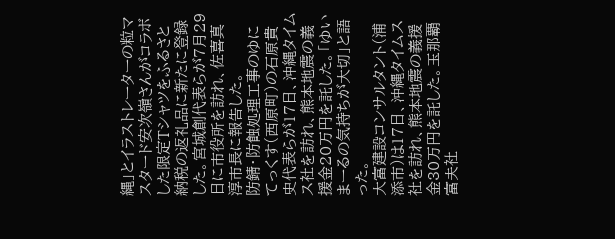縄」とイラストレーターの粒マスタード安次嶺さんがコラボした限定Tシャツをふるさと納税の返礼品に新たに登録した。宮城創代表らが7月29日に市役所を訪れ、佐喜真淳市長に報告した。
防錆・防蝕処理工事のゆにてっくす(西原町)の石原貴史代表らが17日、沖縄タイムス社を訪れ、熊本地震の義援金20万円を託した。「ゆいまーるの気持ちが大切」と語った。
大富建設コンサルタント(浦添市)は17日、沖縄タイムス社を訪れ、熊本地震の義援金30万円を託した。玉那覇富夫社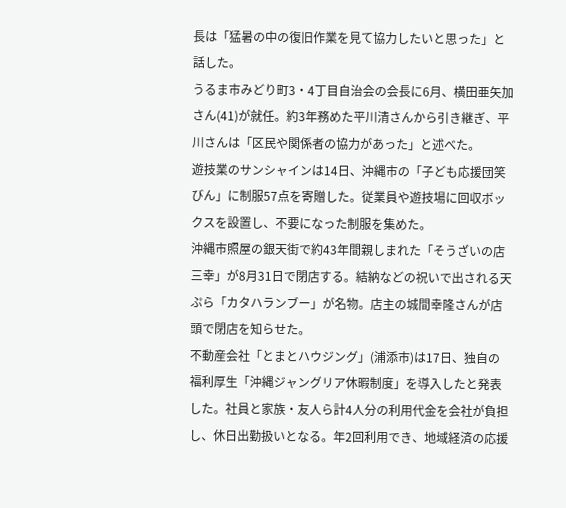長は「猛暑の中の復旧作業を見て協力したいと思った」と話した。
うるま市みどり町3・4丁目自治会の会長に6月、横田亜矢加さん(41)が就任。約3年務めた平川清さんから引き継ぎ、平川さんは「区民や関係者の協力があった」と述べた。
遊技業のサンシャインは14日、沖縄市の「子ども応援団笑びん」に制服57点を寄贈した。従業員や遊技場に回収ボックスを設置し、不要になった制服を集めた。
沖縄市照屋の銀天街で約43年間親しまれた「そうざいの店 三幸」が8月31日で閉店する。結納などの祝いで出される天ぷら「カタハランブー」が名物。店主の城間幸隆さんが店頭で閉店を知らせた。
不動産会社「とまとハウジング」(浦添市)は17日、独自の福利厚生「沖縄ジャングリア休暇制度」を導入したと発表した。社員と家族・友人ら計4人分の利用代金を会社が負担し、休日出勤扱いとなる。年2回利用でき、地域経済の応援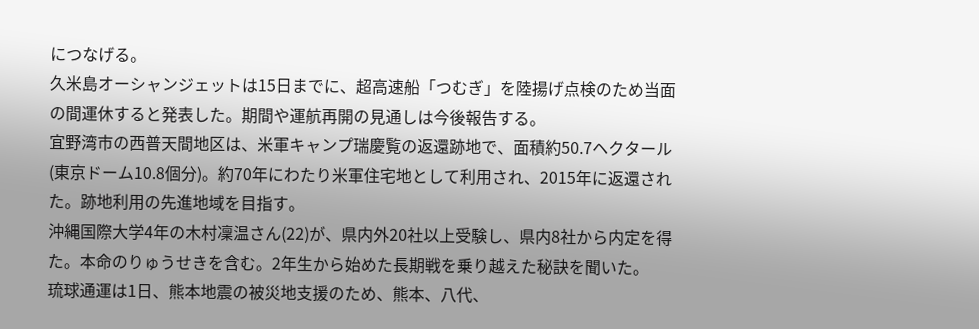につなげる。
久米島オーシャンジェットは15日までに、超高速船「つむぎ」を陸揚げ点検のため当面の間運休すると発表した。期間や運航再開の見通しは今後報告する。
宜野湾市の西普天間地区は、米軍キャンプ瑞慶覧の返還跡地で、面積約50.7ヘクタール(東京ドーム10.8個分)。約70年にわたり米軍住宅地として利用され、2015年に返還された。跡地利用の先進地域を目指す。
沖縄国際大学4年の木村凜温さん(22)が、県内外20社以上受験し、県内8社から内定を得た。本命のりゅうせきを含む。2年生から始めた長期戦を乗り越えた秘訣を聞いた。
琉球通運は1日、熊本地震の被災地支援のため、熊本、八代、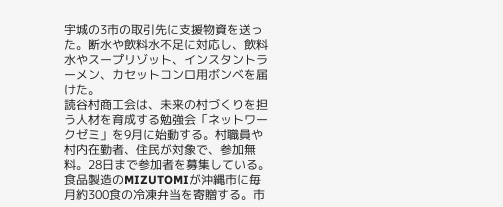宇城の3市の取引先に支援物資を送った。断水や飲料水不足に対応し、飲料水やスープリゾット、インスタントラーメン、カセットコンロ用ボンベを届けた。
読谷村商工会は、未来の村づくりを担う人材を育成する勉強会「ネットワークゼミ」を9月に始動する。村職員や村内在勤者、住民が対象で、参加無料。28日まで参加者を募集している。
食品製造のMIZUTOMIが沖縄市に毎月約300食の冷凍弁当を寄贈する。市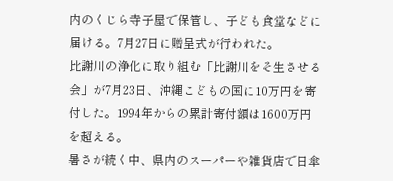内のくじら寺子屋で保管し、子ども食堂などに届ける。7月27日に贈呈式が行われた。
比謝川の浄化に取り組む「比謝川をそ生させる会」が7月23日、沖縄こどもの国に10万円を寄付した。1994年からの累計寄付額は1600万円を超える。
暑さが続く中、県内のスーパーや雑貨店で日傘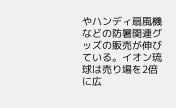やハンディ扇風機などの防暑関連グッズの販売が伸びている。イオン琉球は売り場を2倍に広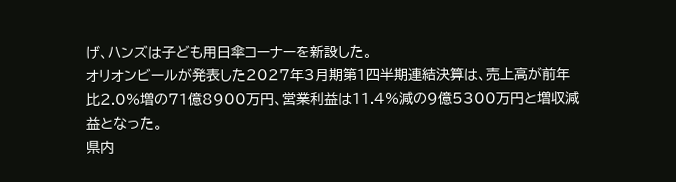げ、ハンズは子ども用日傘コーナーを新設した。
オリオンビールが発表した2027年3月期第1四半期連結決算は、売上高が前年比2.0%増の71億8900万円、営業利益は11.4%減の9億5300万円と増収減益となった。
県内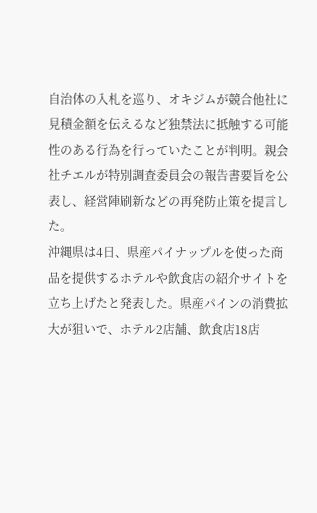自治体の入札を巡り、オキジムが競合他社に見積金額を伝えるなど独禁法に抵触する可能性のある行為を行っていたことが判明。親会社チエルが特別調査委員会の報告書要旨を公表し、経営陣刷新などの再発防止策を提言した。
沖縄県は4日、県産パイナップルを使った商品を提供するホテルや飲食店の紹介サイトを立ち上げたと発表した。県産パインの消費拡大が狙いで、ホテル2店舗、飲食店18店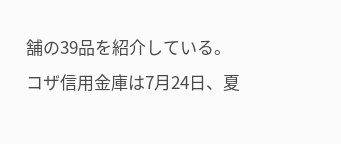舗の39品を紹介している。
コザ信用金庫は7月24日、夏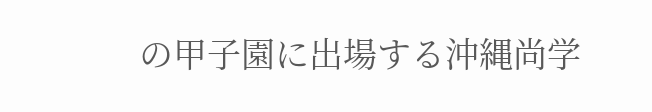の甲子園に出場する沖縄尚学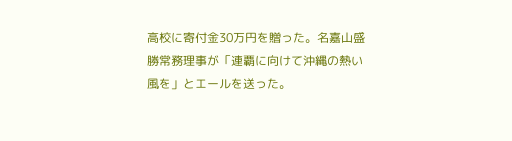高校に寄付金30万円を贈った。名嘉山盛勝常務理事が「連覇に向けて沖縄の熱い風を」とエールを送った。